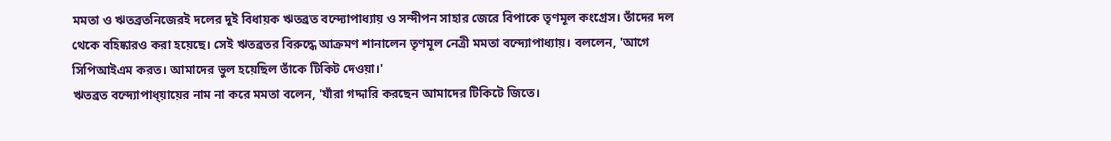মমতা ও ঋতব্রতনিজেরই দলের দুই বিধায়ক ঋতব্রত বন্দ্যোপাধ্যায় ও সন্দীপন সাহার জেরে বিপাকে তৃণমূল কংগ্রেস। তাঁদের দল থেকে বহিষ্কারও করা হয়েছে। সেই ঋতব্রতর বিরুদ্ধে আক্রমণ শানালেন তৃণমূল নেত্রী মমতা বন্দ্যোপাধ্যায়। বললেন, 'আগে সিপিআইএম করত। আমাদের ভুল হয়েছিল তাঁকে টিকিট দেওয়া।'
ঋতব্রত বন্দ্যোপাধ্য়ায়ের নাম না করে মমতা বলেন, 'যাঁরা গদ্দারি করছেন আমাদের টিকিটে জিতে।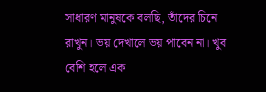সাধারণ মানুষকে বলছি, তাঁদের চিনে রাখুন। ভয় দেখালে ভয় পাবেন না। খুব বেশি হলে এক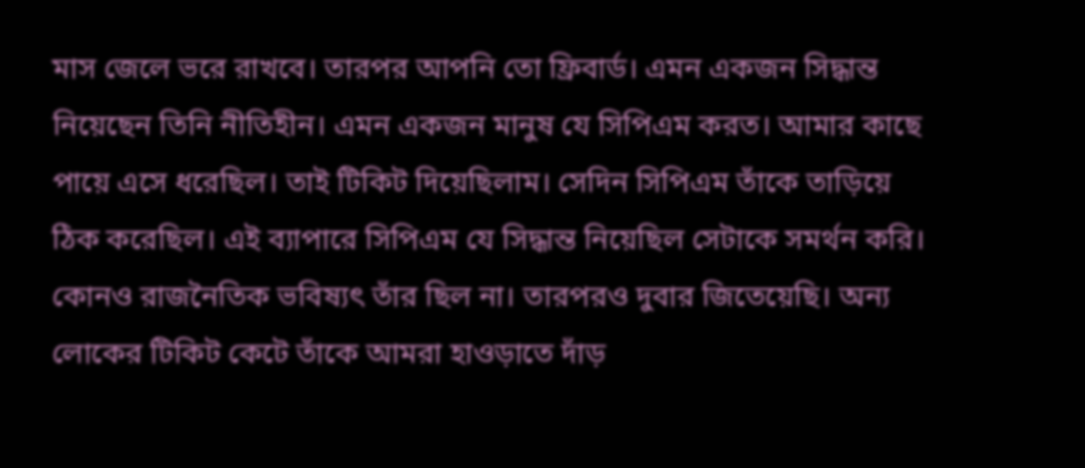মাস জেলে ভরে রাখবে। তারপর আপনি তো ফ্রিবার্ড। এমন একজন সিদ্ধান্ত নিয়েছেন তিনি নীতিহীন। এমন একজন মানুষ যে সিপিএম করত। আমার কাছে পায়ে এসে ধরেছিল। তাই টিকিট দিয়েছিলাম। সেদিন সিপিএম তাঁকে তাড়িয়ে ঠিক করেছিল। এই ব্যাপারে সিপিএম যে সিদ্ধান্ত নিয়েছিল সেটাকে সমর্থন করি। কোনও রাজনৈতিক ভবিষ্যৎ তাঁর ছিল না। তারপরও দুবার জিতেয়েছি। অন্য লোকের টিকিট কেটে তাঁকে আমরা হাওড়াতে দাঁড়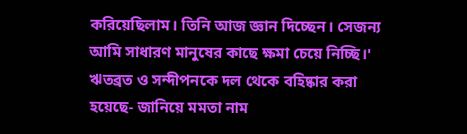করিয়েছিলাম। তিনি আজ জ্ঞান দিচ্ছেন। সেজন্য আমি সাধারণ মানুষের কাছে ক্ষমা চেয়ে নিচ্ছি।'
ঋতব্রত ও সন্দীপনকে দল থেকে বহিষ্কার করা হয়েছে- জানিয়ে মমতা নাম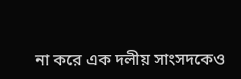না করে এক দলীয় সাংসদকেও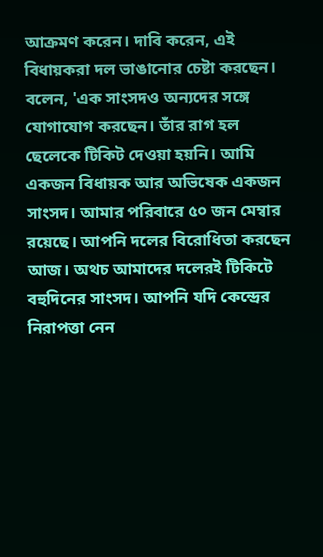আক্রমণ করেন। দাবি করেন, এই বিধায়করা দল ভাঙানোর চেষ্টা করছেন। বলেন, 'এক সাংসদও অন্যদের সঙ্গে যোগাযোগ করছেন। তাঁর রাগ হল ছেলেকে টিকিট দেওয়া হয়নি। আমি একজন বিধায়ক আর অভিষেক একজন সাংসদ। আমার পরিবারে ৫০ জন মেম্বার রয়েছে। আপনি দলের বিরোধিতা করছেন আজ। অথচ আমাদের দলেরই টিকিটে বহুদিনের সাংসদ। আপনি যদি কেন্দ্রের নিরাপত্তা নেন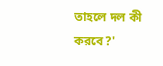তাহলে দল কী করবে?'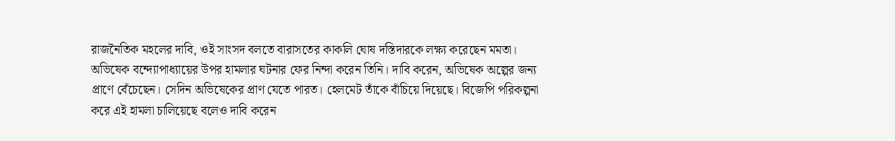রাজনৈতিক মহলের দাবি, ওই সাংসদ বলতে বারাসতের কাকলি ঘোষ দস্তিদারকে লক্ষ্য করেছেন মমতা।
অভিষেক বন্দ্যোপাধ্যায়ের উপর হামলার ঘটনার ফের নিন্দা করেন তিনি। দাবি করেন, অভিষেক অল্পের জন্য প্রাণে বেঁচেছেন। সেদিন অভিষেকের প্রাণ যেতে পারত। হেলমেট তাঁকে বাঁচিয়ে দিয়েছে। বিজেপি পরিকল্পনা করে এই হামলা চালিয়েছে বলেও দাবি করেন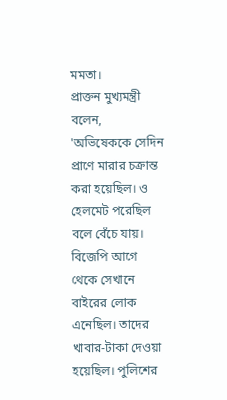মমতা।
প্রাক্তন মুখ্যমন্ত্রী বলেন, 'অভিষেককে সেদিন প্রাণে মারার চক্রান্ত করা হয়েছিল। ও হেলমেট পরেছিল বলে বেঁচে যায়। বিজেপি আগে থেকে সেখানে বাইরের লোক এনেছিল। তাদের খাবার-টাকা দেওয়া হয়েছিল। পুলিশের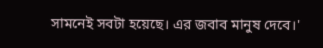সামনেই সবটা হয়েছে। এর জবাব মানুষ দেবে।'